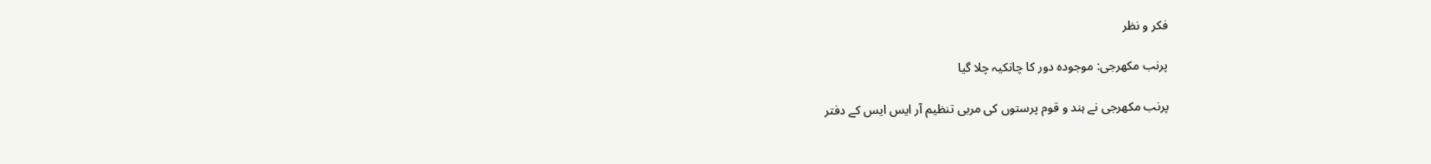فکر و نظر

پرنب مکھرجی: موجودہ دور کا چانکیہ چلا گیا

پرنب مکھرجی نے ہند و قوم پرستوں کی مربی تنظیم آر ایس ایس کے دفتر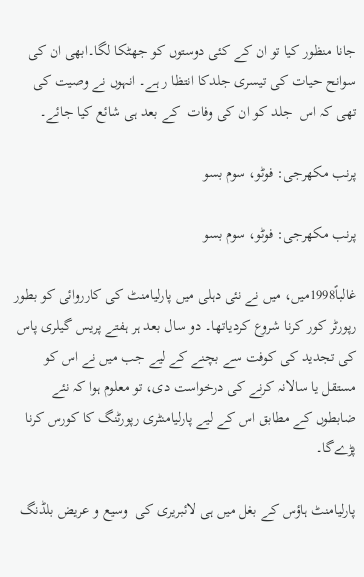جانا منظور کیا تو ان کے کئی دوستوں کو جھٹکا لگا۔ابھی ان کی سوانح حیات کی تیسری جلدکا انتظا ر ہے۔ انہوں نے وصیت کی تھی کہ اس  جلد کو ان کی وفات  کے بعد ہی شائع کیا جائے۔

پرنب مکھرجی: فوٹو، سوم بسو

پرنب مکھرجی: فوٹو، سوم بسو

غالباً1998میں، میں نے نئی دہلی میں پارلیامنٹ کی کارروائی کو بطور رپورٹر کور کرنا شروع کردیاتھا۔ دو سال بعد ہر ہفتے پریس گیلری پاس کی تجدید کی کوفت سے بچنے کے لیے جب میں نے اس کو مستقل یا سالانہ کرنے کی درخواست دی، تو معلوم ہوا کہ نئے ضابطوں کے مطابق اس کے لیے پارلیامنٹری رپورٹنگ کا کورس کرنا پڑےگا۔

پارلیامنٹ ہاؤس کے بغل میں ہی لائبریری کی  وسیع و عریض بلڈنگ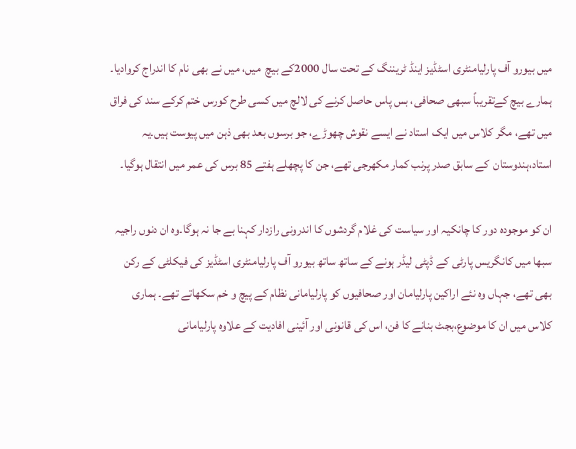میں بیورو آف پارلیامنٹری اسٹڈیز اینڈ ٹریننگ کے تحت سال 2000کے بیچ  میں، میں نے بھی نام کا اندراج کروادیا۔ ہمارے بیچ کےتقریباً سبھی صحافی، بس پاس حاصل کرنے کی لالچ میں کسی طرح کورس ختم کرکے سند کی فراق میں تھے، مگر کلاس میں ایک استاد نے ایسے نقوش چھوڑے، جو برسوں بعد بھی ذہن میں پیوست ہیں۔یہ استاد،ہندوستان  کے سابق صدر پرنب کمار مکھرجی تھے، جن کا پچھلے ہفتے 85 برس کی عمر میں انتقال ہوگیا۔

ان کو موجودہ دور کا چانکیہ اور سیاست کی غلام گردشوں کا اندرونی رازدار کہنا بے جا نہ ہوگا۔وہ ان دنوں راجیہ سبھا میں کانگریس پارٹی کے ڈپٹی لیڈر ہونے کے ساتھ ساتھ بیورو آف پارلیامنٹری اسٹڈیز کی فیکلٹی کے رکن بھی تھے، جہاں وہ نئے اراکین پارلیامان اور صحافیوں کو پارلیامانی نظام کے پیچ و خم سکھاتے تھے۔ ہماری کلاس میں ان کا موضوع،بجٹ بنانے کا فن، اس کی قانونی اور آئینی افادیت کے علاوہ پارلیامانی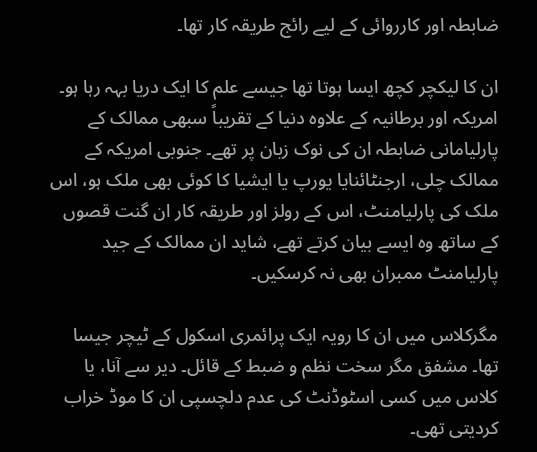ضابطہ اور کارروائی کے لیے رائج طریقہ کار تھا۔

ان کا لیکچر کچھ ایسا ہوتا تھا جیسے علم کا ایک دریا بہہ رہا ہو۔ امریکہ اور برطانیہ کے علاوہ دنیا کے تقریباً سبھی ممالک کے پارلیامانی ضابطہ ان کی نوک زبان پر تھے۔ جنوبی امریکہ کے ممالک چلی، ارجنٹائنایا یورپ یا ایشیا کا کوئی بھی ملک ہو، اس ملک کی پارلیامنٹ، اس کے رولز اور طریقہ کار ان گنت قصوں کے ساتھ وہ ایسے بیان کرتے تھے، شاید ان ممالک کے جید پارلیامنٹ ممبران بھی نہ کرسکیں۔

مگرکلاس میں ان کا رویہ ایک پرائمری اسکول کے ٹیچر جیسا  تھا۔ مشفق مگر سخت نظم و ضبط کے قائل۔ دیر سے آنا، یا کلاس میں کسی اسٹوڈنٹ کی عدم دلچسپی ان کا موڈ خراب کردیتی تھی۔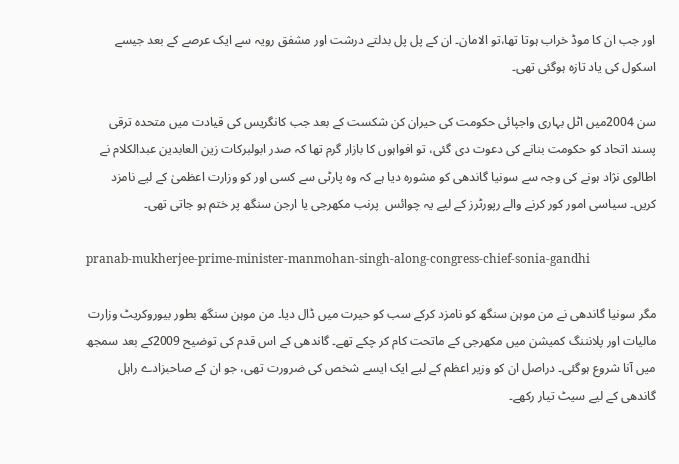اور جب ان کا موڈ خراب ہوتا تھا،تو الامان۔ ان کے پل پل بدلتے درشت اور مشفق رویہ سے ایک عرصے کے بعد جیسے اسکول کی یاد تازہ ہوگئی تھی۔

سن 2004میں اٹل بہاری واجپائی حکومت کی حیران کن شکست کے بعد جب کانگریس کی قیادت میں متحدہ ترقی پسند اتحاد کو حکومت بنانے کی دعوت دی گئی، تو افواہوں کا بازار گرم تھا کہ صدر ابولبرکات زین العابدین عبدالکلام نے اطالوی نژاد ہونے کی وجہ سے سونیا گاندھی کو مشورہ دیا ہے کہ وہ پارٹی سے کسی اور کو وزارت اعظمیٰ کے لیے نامزد کریں۔ سیاسی امور کور کرنے والے رپورٹرز کے لیے یہ چوائس  پرنب مکھرجی یا ارجن سنگھ پر ختم ہو جاتی تھی۔

pranab-mukherjee-prime-minister-manmohan-singh-along-congress-chief-sonia-gandhi

مگر سونیا گاندھی نے من موہن سنگھ کو نامزد کرکے سب کو حیرت میں ڈال دیا۔ من موہن سنگھ بطور بیوروکریٹ وزارت مالیات اور پلانننگ کمیشن میں مکھرجی کے ماتحت کام کر چکے تھے۔ گاندھی کے اس قدم کی توضیح 2009کے بعد سمجھ میں آنا شروع ہوگئی۔ دراصل ان کو وزیر اعظم کے لیے ایک ایسے شخص کی ضرورت تھی، جو ان کے صاحبزادے راہل گاندھی کے لیے سیٹ تیار رکھے۔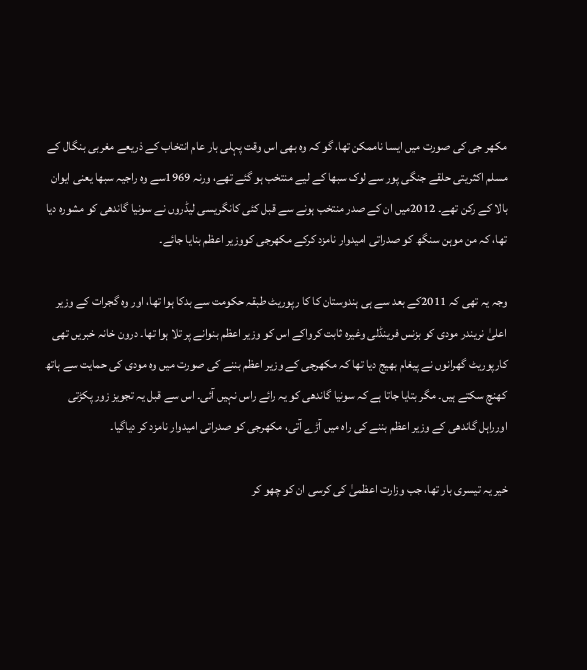مکھر جی کی صورت میں ایسا ناممکن تھا، گو کہ وہ بھی اس وقت پہلی بار عام انتخاب کے ذریعے مغربی بنگال کے مسلم اکثریتی حلقے جنگی پور سے لوک سبھا کے لیے منتخب ہو گئے تھے، ورنہ 1969سے وہ راجیہ سبھا یعنی ایوان بالا کے رکن تھے۔ 2012میں ان کے صدر منتخب ہونے سے قبل کئی کانگریسی لیڈروں نے سونیا گاندھی کو مشورہ دیا تھا، کہ من موہن سنگھ کو صدراتی امیدوار نامزد کرکے مکھرجی کووزیر اعظم بنایا جائے۔

وجہ یہ تھی کہ 2011کے بعد سے ہی ہندوستان کا کا رپوریٹ طبقہ حکومت سے بدکا ہوا تھا، اور وہ گجرات کے وزیر اعلیٰ نریندر مودی کو بزنس فرینڈلی وغیرہ ثابت کرواکے اس کو وزیر اعظم بنوانے پر تلا ہوا تھا۔ درون خانہ خبریں تھی کارپوریٹ گھرانوں نے پیغام بھیج دیا تھا کہ مکھرجی کے وزیر اعظم بننے کی صورت میں وہ مودی کی حمایت سے ہاتھ کھنچ سکتے ہیں۔ مگر بتایا جاتا ہے کہ سونیا گاندھی کو یہ رائے راس نہیں آئی۔ اس سے قبل یہ تجویز زور پکڑتی اورراہل گاندھی کے وزیر اعظم بننے کی راہ میں آڑے آتی، مکھرجی کو صدراتی امیدوار نامزد کر دیاگیا۔

خیر یہ تیسری بار تھا، جب وزارت اعظمیٰ کی کرسی ان کو چھو کر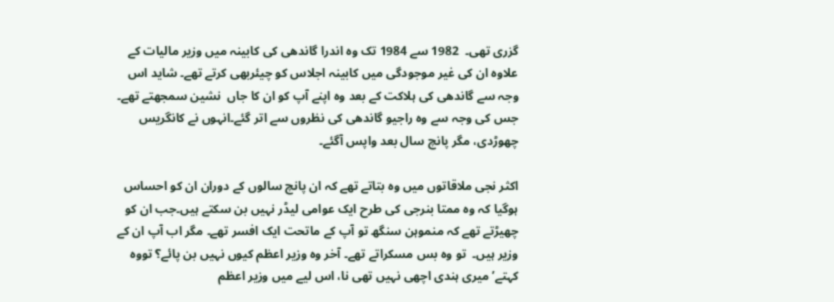گزری تھی۔  1982 سے 1984 تک وہ اندرا گاندھی کی کابینہ میں وزیر مالیات کے علاوہ ان کی غیر موجودگی میں کابینہ اجلاس کو چیئربھی کرتے تھے۔ شاید اس وجہ سے گاندھی کی ہلاکت کے بعد وہ اپنے آپ کو ان کا جاں  نشین سمجھتے تھے۔ جس کی وجہ سے وہ راجیو گاندھی کی نظروں سے اتر گئے۔انہوں نے کانگریس چھوڑدی، مگر پانچ سال بعد واپس آگئے۔

اکثر نجی ملاقاتوں میں وہ بتاتے تھے کہ ان پانچ سالوں کے دوران ان کو احساس ہوگیا کہ وہ ممتا بنرجی کی طرح ایک عوامی لیڈر نہیں بن سکتے ہیں۔جب ان کو چھیڑتے تھے کہ منموہن سنگھ تو آپ کے ماتحت ایک افسر تھے۔ مگر اب آپ ان کے وزیر ہیں۔  تو وہ بس مسکراتے تھے۔ آخر وہ وزیر اعظم کیوں نہیں بن پائے؟ تووہ  کہتے’میری ہندی اچھی نہیں تھی نا، اس لیے میں وزیر اعظم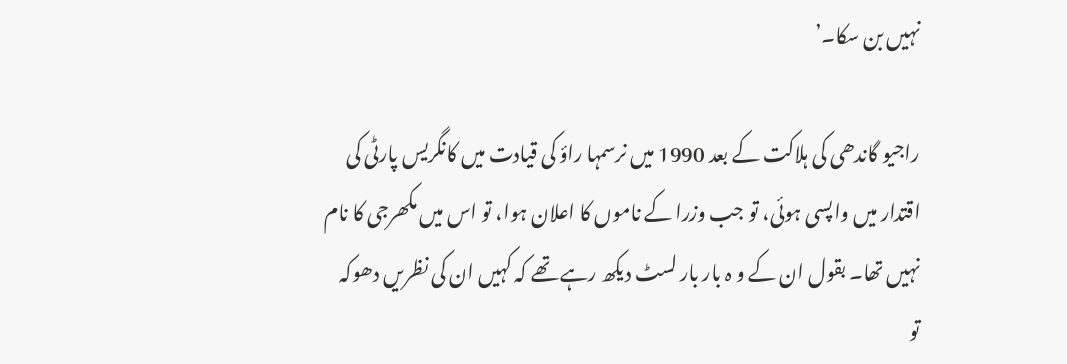نہیں بن سکا۔’

راجیو گاندھی کی ہلاکت کے بعد 1990 میں نرسمہا راؤ کی قیادت میں کانگریس پارٹی کی اقتدار میں واپسی ہوئی، تو جب وزرا کے ناموں کا اعلان ہوا، تو اس میں مکھرجی کا نام نہیں تھا۔ بقول ان کے و ہ بار بار لسٹ دیکھ رہے تھے کہ کہیں ان کی نظریں دھوکہ تو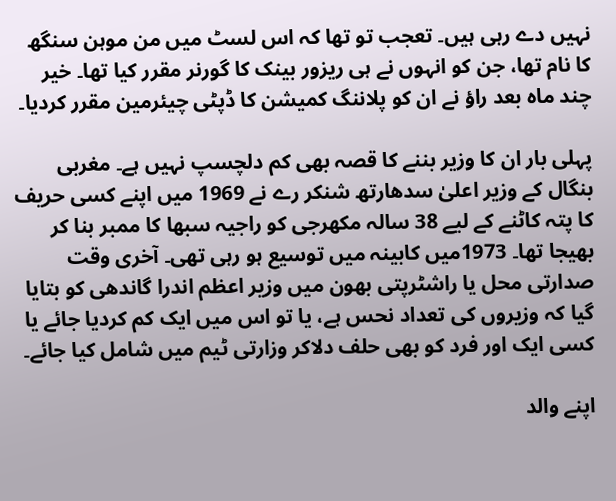نہیں دے رہی ہیں۔ تعجب تو تھا کہ اس لسٹ میں من موہن سنگھ کا نام تھا، جن کو انہوں نے ہی ریزور بینک کا گورنر مقرر کیا تھا۔ خیر چند ماہ بعد راؤ نے ان کو پلاننگ کمیشن کا ڈپٹی چیئرمین مقرر کردیا۔

پہلی بار ان کا وزیر بننے کا قصہ بھی کم دلچسپ نہیں ہے۔ مغربی بنگال کے وزیر اعلیٰ سدھارتھ شنکر رے نے 1969 میں اپنے کسی حریف کا پتہ کاٹنے کے لیے 38 سالہ مکھرجی کو راجیہ سبھا کا ممبر بنا کر بھیجا تھا۔ 1973میں کابینہ میں توسیع ہو رہی تھی۔ آخری وقت صدارتی محل یا راشٹرپتی بھون میں وزیر اعظم اندرا گاندھی کو بتایا گیا کہ وزیروں کی تعداد نحس ہے، یا تو اس میں ایک کم کردیا جائے یا کسی ایک اور فرد کو بھی حلف دلاکر وزارتی ٹیم میں شامل کیا جائے۔

اپنے والد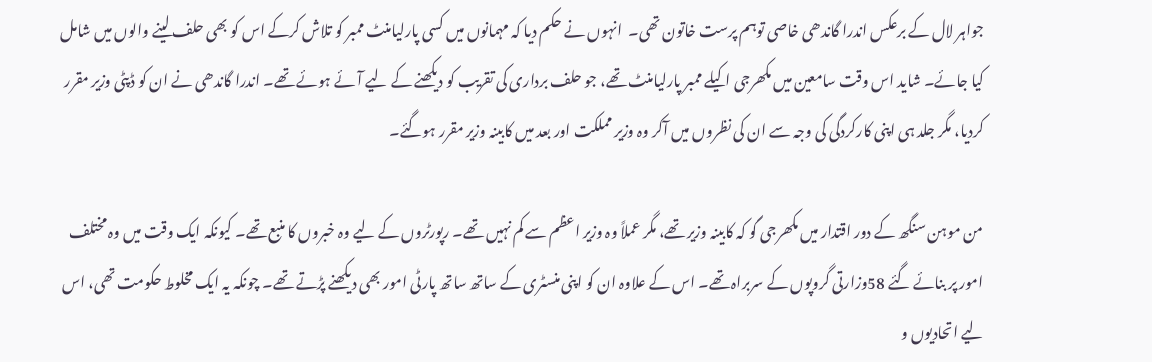جواہر لال کے برعکس اندرا گاندھی خاصی توہم پرست خاتون تھی۔  انہوں نے حکم دیا کہ مہمانوں میں کسی پارلیامنٹ ممبر کو تلاش کرکے اس کو بھی حلف لینے والوں میں شامل کیا جائے۔ شاید اس وقت سامعین میں مکھرجی اکیلے ممبر پارلیامنٹ تھے، جو حلف برداری کی تقریب کو دیکھنے کے لیے آئے ہوئے تھے۔ اندرا گاندھی نے ان کو ڈپٹی وزیر مقرر کردیا، مگر جلد ہی اپنی کارکردگی کی وجہ سے ان کی نظروں میں آکر وہ وزیر مملکت اور بعد میں کابینہ وزیر مقرر ہوگئے۔

من موہن سنگھ کے دور اقتدار میں مکھرجی گو کہ کابینہ وزیر تھے، مگر عملاً وہ وزیر اعظم سے کم نہیں تھے۔ رپورٹروں کے لیے وہ خبروں کا منبع تھے۔ کیونکہ ایک وقت میں وہ مختلف امور پر بنائے گئے 58وزارتی گروپوں کے سربراہ تھے۔ اس کے علاوہ ان کو اپنی منسٹری کے ساتھ ساتھ پارٹی امور بھی دیکھنے پڑتے تھے۔ چونکہ یہ ایک مخلوط حکومت تھی، اس لیے اتحادیوں و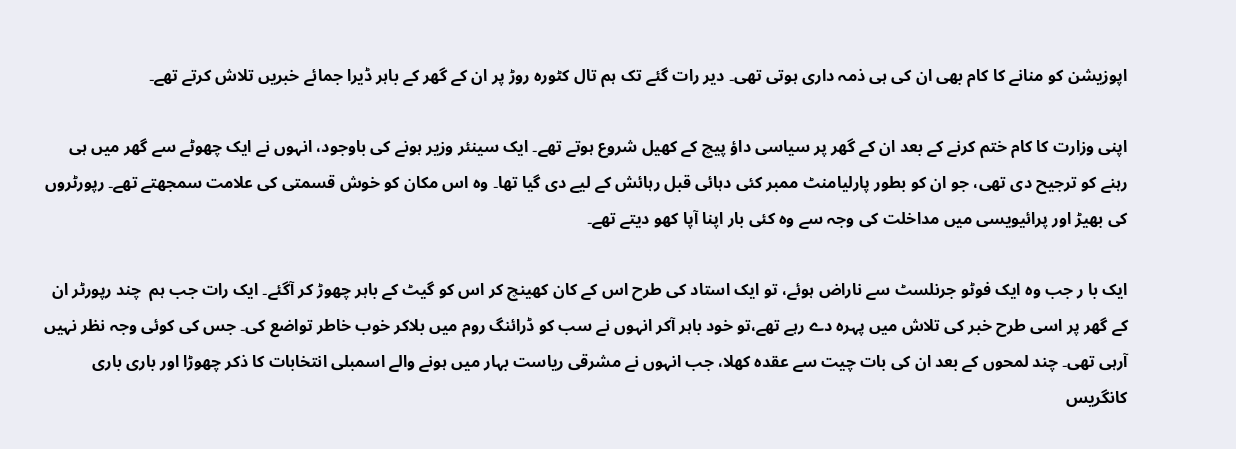اپوزیشن کو منانے کا کام بھی ان کی ہی ذمہ داری ہوتی تھی۔ دیر رات گئے تک ہم تال کٹورہ روڑ پر ان کے گھر کے باہر ڈیرا جمائے خبریں تلاش کرتے تھے۔

اپنی وزارت کا کام ختم کرنے کے بعد ان کے گھر پر سیاسی داؤ پیچ کے کھیل شروع ہوتے تھے۔ ایک سینئر وزیر ہونے کی باوجود، انہوں نے ایک چھوٹے سے گھر میں ہی رہنے کو ترجیح دی تھی، جو ان کو بطور پارلیامنٹ ممبر کئی دہائی قبل رہائش کے لیے دی گیا تھا۔ وہ اس مکان کو خوش قسمتی کی علامت سمجھتے تھے۔ رپورٹروں کی بھیڑ اور پرائیویسی میں مداخلت کی وجہ سے وہ کئی بار اپنا آپا کھو دیتے تھے۔

ایک با ر جب وہ ایک فوٹو جرنلسٹ سے ناراض ہوئے، تو ایک استاد کی طرح اس کے کان کھینچ کر اس کو گیٹ کے باہر چھوڑ کر آگئے۔ ایک رات جب ہم  چند رپورٹر ان کے گھر پر اسی طرح خبر کی تلاش میں پہرہ دے رہے تھے،تو خود باہر آکر انہوں نے سب کو ڈرائنگ روم میں بلاکر خوب خاطر تواضع کی۔ جس کی کوئی وجہ نظر نہیں آرہی تھی۔ چند لمحوں کے بعد ان کی بات چیت سے عقدہ کھلا، جب انہوں نے مشرقی ریاست بہار میں ہونے والے اسمبلی انتخابات کا ذکر چھوڑا اور باری باری کانگریس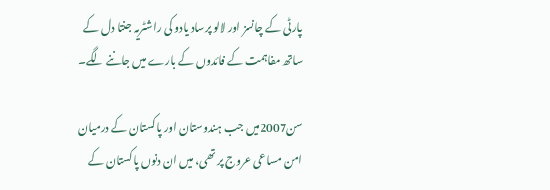پارٹی کے چانسز اور لالو پرساد یادو کی راشٹریہ جنتا دل کے ساتھ مفاہمت کے فائدوں کے بارے میں جاننے لگے۔

سن2007میں جب ہندوستان اور پاکستان کے درمیان امن مساعی عروج پر تھی، میں ان دنوں پاکستان کے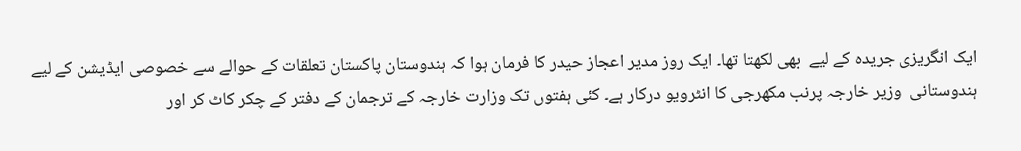ایک انگریزی جریدہ کے لیے  بھی لکھتا تھا۔ ایک روز مدیر اعجاز حیدر کا فرمان ہوا کہ ہندوستان پاکستان تعلقات کے حوالے سے خصوصی ایڈیشن کے لیے ہندوستانی  وزیر خارجہ پرنب مکھرجی کا انٹرویو درکار ہے۔ کئی ہفتوں تک وزارت خارجہ کے ترجمان کے دفتر کے چکر کاٹ کر اور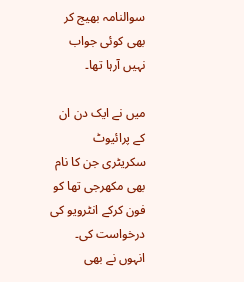سوالنامہ بھیج کر بھی کوئی جواب نہیں آرہا تھا۔

میں نے ایک دن ان کے پرائیوٹ سکریٹری جن کا نام بھی مکھرجی تھا کو فون کرکے انٹرویو کی درخواست کی۔ انہوں نے بھی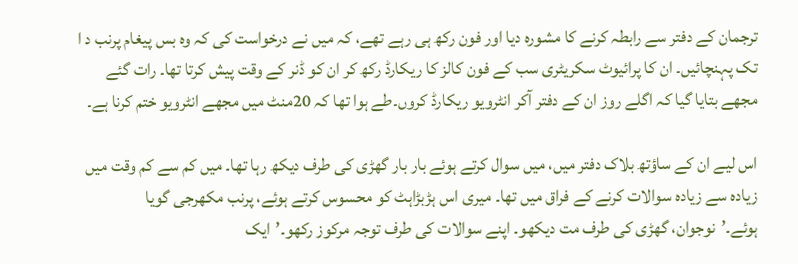ترجمان کے دفتر سے رابطہ کرنے کا مشورہ دیا اور فون رکھ ہی رہے تھے، کہ میں نے درخواست کی کہ وہ بس پیغام پرنب د ا تک پہنچائیں۔ ان کا پرائیوٹ سکریٹری سب کے فون کالز کا ریکارڈ رکھ کر ان کو ڈنر کے وقت پیش کرتا تھا۔ رات گئے مجھے بتایا گیا کہ اگلے روز ان کے دفتر آکر انٹرویو ریکارڈ کروں۔طے ہوا تھا کہ 20منٹ میں مجھے انٹرویو ختم کرنا ہے۔

اس لیے ان کے ساؤتھ بلاک دفتر میں، میں سوال کرتے ہوئے بار بار گھڑی کی طرف دیکھ رہا تھا۔ میں کم سے کم وقت میں زیادہ سے زیادہ سوالات کرنے کے فراق میں تھا۔ میری اس ہڑبڑاہٹ کو محسوس کرتے ہوئے، پرنب مکھرجی گویا ہوئے۔’نوجوان، گھڑی کی طرف مت دیکھو۔ اپنے سوالات کی طرف توجہ مرکوز رکھو۔’ایک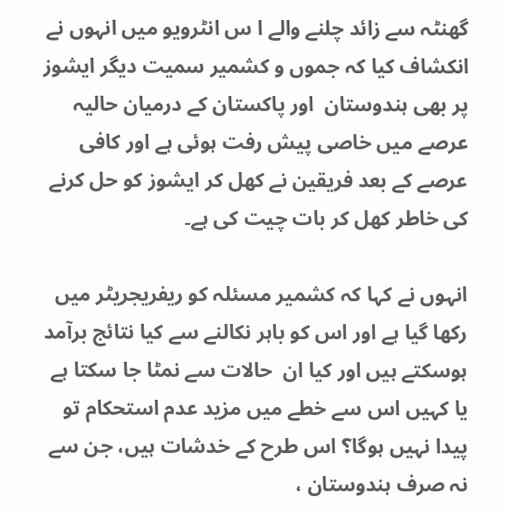گھنٹہ سے زائد چلنے والے ا س انٹرویو میں انہوں نے انکشاف کیا کہ جموں و کشمیر سمیت دیگر ایشوز پر بھی ہندوستان  اور پاکستان کے درمیان حالیہ عرصے میں خاصی پیش رفت ہوئی ہے اور کافی عرصے کے بعد فریقین نے کھل کر ایشوز کو حل کرنے کی خاطر کھل کر بات چیت کی ہے۔

انہوں نے کہا کہ کشمیر مسئلہ کو ریفریجریٹر میں رکھا گیا ہے اور اس کو باہر نکالنے سے کیا نتائج برآمد ہوسکتے ہیں اور کیا ان  حالات سے نمٹا جا سکتا ہے یا کہیں اس سے خطے میں مزید عدم استحکام تو پیدا نہیں ہوگا؟ اس طرح کے خدشات ہیں، جن سے نہ صرف ہندوستان ،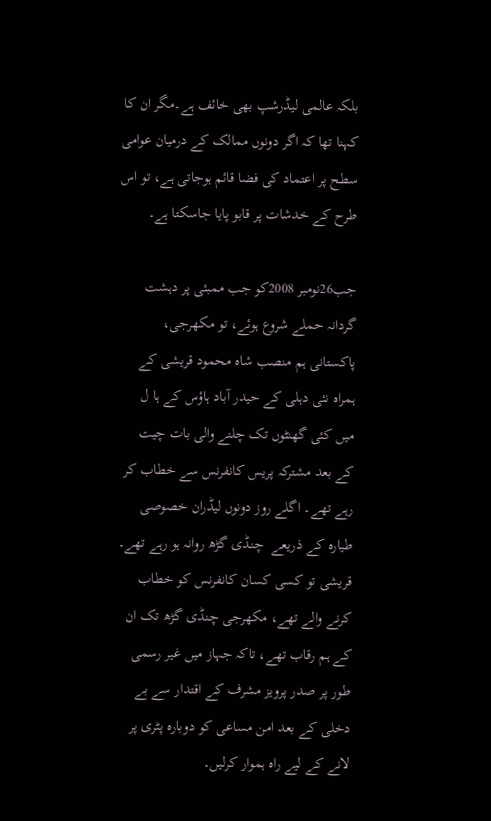بلکہ عالمی لیڈرشپ بھی خائف ہے۔مگر ان کا کہنا تھا کہ اگر دونوں ممالک کے درمیان عوامی سطح پر اعتماد کی فضا قائم ہوجاتی ہے، تو اس طرح کے خدشات پر قابو پایا جاسکتا ہے۔

جب26نومبر 2008کو جب ممبئی پر دہشت گردانہ حملے شروع ہوئے، تو مکھرجی، پاکستانی ہم منصب شاہ محمود قریشی کے ہمراہ نئی دہلی کے حیدر آباد ہاؤس کے ہا ل میں کئی گھنٹوں تک چلنے والی بات چیت کے بعد مشترکہ پریس کانفرنس سے خطاب کر رہے تھے۔ اگلے روز دونوں لیڈران خصوصی طیارہ کے ذریعے  چنڈی گڑھ روانہ ہو رہے تھے۔ قریشی تو کسی کسان کانفرنس کو خطاب کرنے والے تھے، مکھرجی چنڈی گڑھ تک ان کے ہم رقاب تھے، تاکہ جہاز میں غیر رسمی طور پر صدر پرویز مشرف کے اقتدار سے بے دخلی کے بعد امن مساعی کو دوبارہ پٹری پر لانے کے لیے راہ ہموار کرلیں۔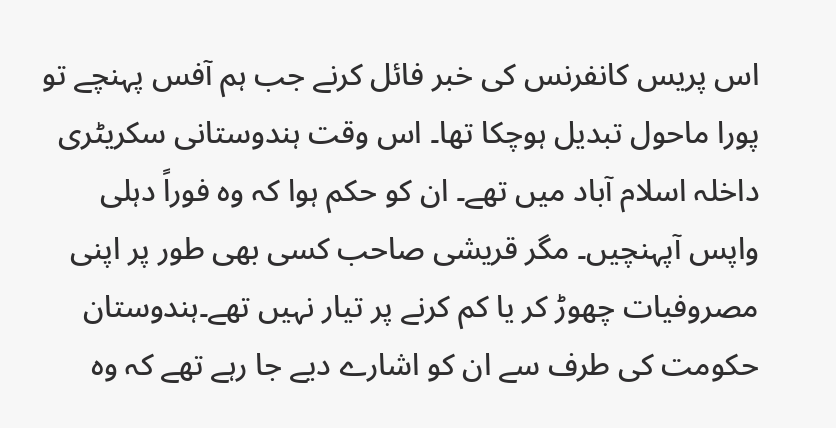اس پریس کانفرنس کی خبر فائل کرنے جب ہم آفس پہنچے تو پورا ماحول تبدیل ہوچکا تھا۔ اس وقت ہندوستانی سکریٹری داخلہ اسلام آباد میں تھے۔ ان کو حکم ہوا کہ وہ فوراً دہلی واپس آپہنچیں۔ مگر قریشی صاحب کسی بھی طور پر اپنی مصروفیات چھوڑ کر یا کم کرنے پر تیار نہیں تھے۔ہندوستان  حکومت کی طرف سے ان کو اشارے دیے جا رہے تھے کہ وہ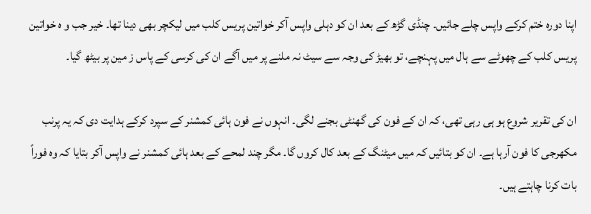اپنا دورہ ختم کرکے واپس چلے جائیں۔ چنڈی گڑھ کے بعد ان کو دہلی واپس آکر خواتین پریس کلب میں لیکچر بھی دینا تھا۔ خیر جب و ہ خواتین پریس کلب کے چھوٹے سے ہال میں پہنچے، تو بھیڑ کی وجہ سے سیٹ نہ ملنے پر میں آگے ان کی کرسی کے پاس ز مین پر بیٹھ گیا۔

ان کی تقریر شروع ہو ہی رہی تھی، کہ ان کے فون کی گھنٹی بجنے لگی۔ انہوں نے فون ہائی کمشنر کے سپرد کرکے ہدایت دی کہ یہ پرنب مکھرجی کا فون آرہا ہے۔ ان کو بتائیں کہ میں میٹنگ کے بعد کال کروں گا۔ مگر چند لمحے کے بعد ہائی کمشنر نے واپس آکر بتایا کہ وہ فوراً بات کرنا چاہتے ہیں۔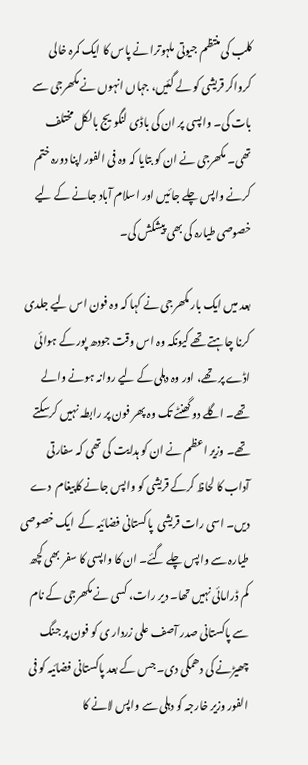کلب کی منتظم جیوتی ملہوترا نے پاس کا ایک کمرہ خالی کرواکر قریشی کو لے گئیں، جہاں انہوں نے مکھرجی سے بات کی۔ واپسی پر ان کی باڈی لنگویج بالکل مختلف تھی۔ مکھرجی نے ان کو بتایا کہ وہ فی الفور اپنا دورہ ختم کرنے واپس چلے جائیں اور اسلام آباد جانے کے لیے خصوصی طیارہ کی بھی پیشکش کی۔

بعد میں ایک بار مکھرجی نے کہا کہ وہ فون اس لیے جلدی کرنا چاہتے تھے کیونکہ وہ اس وقت جودھ پور کے ہوائی اڈے پر تھے، اور وہ دہلی کے لیے روانہ ہونے والے تھے۔ اگلے دو گھنٹے تک وہ پھر فون پر رابطہ نہیں کرسکتے تھے۔ وزیر اعظم نے ان کو ہدایت کی تھی کہ سفارتی آداب کا لحاظ کرکے قریشی کو واپس جانے کاپیغام  دے دیں۔ اسی رات قریشی  پاکستانی فضائیہ کے  ایک خصوصی  طیارہ سے واپس چلے گئے۔ ان کا واپسی کا سفر بھی کچھ کم ڈرامائی نہیں تھا۔ دیر رات، کسی نے مکھرجی کے نام سے پاکستانی صدر آصف علی زردار ی کو فون پر جنگ چھیڑنے کی دھمکی دی۔ جس کے بعد پاکستانی فضائیہ کو فی الفور وزیر خارجہ کو دہلی سے واپس لانے کا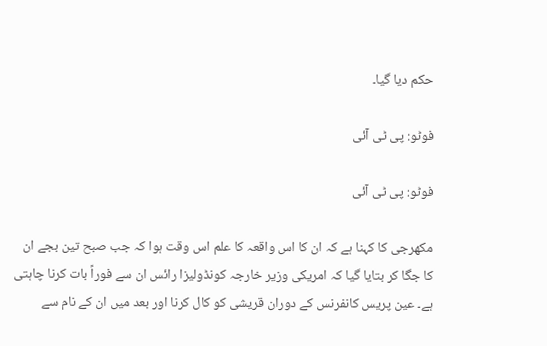حکم دیا گیا۔

فوٹو: پی ٹی آئی

فوٹو: پی ٹی آئی

مکھرجی کا کہنا ہے کہ ان کا اس واقعہ کا علم اس وقت ہوا کہ جب صبح تین بجے ان کا جگا کر بتایا گیا کہ امریکی وزیر خارجہ کونڈولیزا رائس ان سے فوراً بات کرنا چاہتی ہے۔ عین پریس کانفرنس کے دوران قریشی کو کال کرنا اور بعد میں ان کے نام سے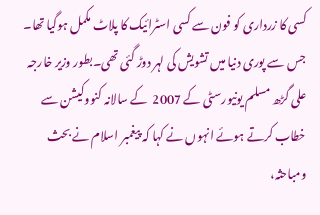کسی کا زرداری کو فون سے کسی اسٹرائیک کا پلاٹ مکمل ہوگیا تھا۔ جس سے پوری دنیا میں تشویش کی لہر دوڑ گئی تھی۔بطور وزیر خارجہ علی گڑھ مسلم یونیورسٹی کے 2007  کے سالانہ کنووکیشن سے خطاب کرتے ہوئے انہوں نے کہا کہ پیغمبر اسلام نے بحث ومباحثہ،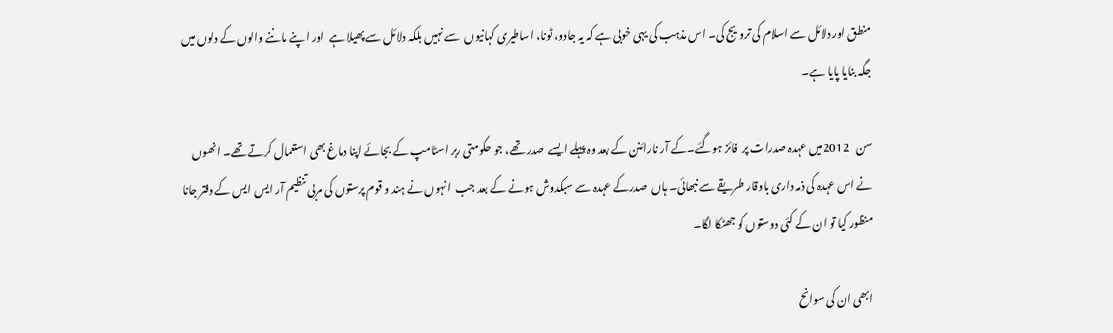منطق اور دلائل سے اسلام کی ترویج کی۔ اس مذہب کی یہی خوبی ہے کہ یہ جادو، ٹونا، اساطیری کہانیوں  سے نہیں بلکہ دلائل سے پھیلا ہے  اور ا پنے ماننے والوں کے دلوں میں جگہ بنایا پایا ہے۔

سن   2012میں عہدہ صدرات پر  فائز ہوگئے۔کے آر نارائنن کے بعد وہ پہلے ایسے  صدر تھے، جو حکومتی ربر اسٹامپ کے بجائے اپنا دماغ بھی استعمال کرتے تھے۔ انھوں نے اس عہدہ کی ذمہ داری باوقار طریقے سے نبھائی۔ ہاں  صدرکے عہدہ سے سبکدوش ہونے کے بعد جب  انہوں نے ہند و قوم پرستوں کی مربی تنظیم آر ایس ایس کے دفتر جانا منظور کیا تو ان کے کئی دوستوں کو جھٹکا لگا۔

ابھی ان کی سوانح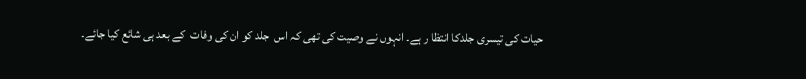حیات کی تیسری جلدکا انتظا ر ہے۔ انہوں نے وصیت کی تھی کہ اس  جلد کو ان کی وفات  کے بعد ہی شائع کیا جائے۔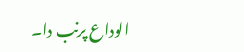الوداع پرنب دا۔